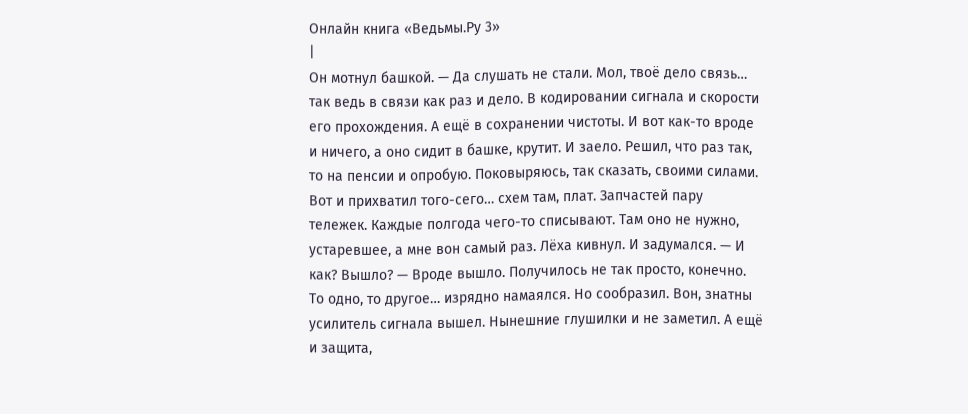Онлайн книга «Ведьмы.Ру 3»
|
Он мотнул башкой. — Да слушать не стали. Мол, твоё дело связь… так ведь в связи как раз и дело. В кодировании сигнала и скорости его прохождения. А ещё в сохранении чистоты. И вот как-то вроде и ничего, а оно сидит в башке, крутит. И заело. Решил, что раз так, то на пенсии и опробую. Поковыряюсь, так сказать, своими силами. Вот и прихватил того-сего… схем там, плат. Запчастей пару тележек. Каждые полгода чего-то списывают. Там оно не нужно, устаревшее, а мне вон самый раз. Лёха кивнул. И задумался. — И как? Вышло? — Вроде вышло. Получилось не так просто, конечно. То одно, то другое… изрядно намаялся. Но сообразил. Вон, знатны усилитель сигнала вышел. Нынешние глушилки и не заметил. А ещё и защита,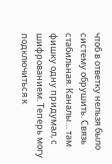чтоб в ответку нельзя было систему обрушить. Связь стабильная. Каналы… там фишку одну придумал, с шифрованием. Теперь могу подключиться к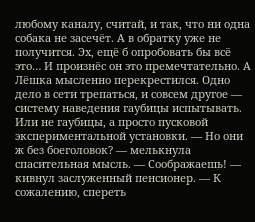любому каналу, считай, и так, что ни одна собака не засечёт. А в обратку уже не получится. Эх, ещё б опробовать бы всё это… И произнёс он это премечтательно. А Лёшка мысленно перекрестился. Одно дело в сети трепаться, и совсем другое — систему наведения гаубицы испытывать. Или не гаубицы, а просто пусковой экспериментальной установки. — Но они ж без боеголовок? — мелькнула спасительная мысль. — Соображаешь! — кивнул заслуженный пенсионер. — К сожалению, спереть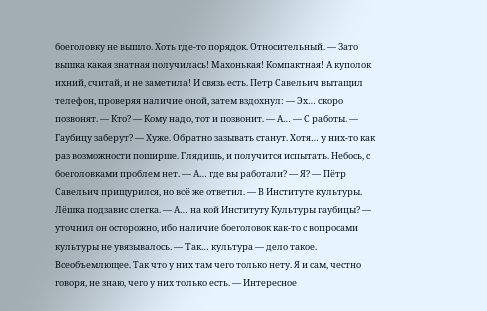боеголовку не вышло. Хоть где-то порядок. Относительный. — Зато вышка какая знатная получилась! Махонькая! Компактная! А куполок ихний, считай, и не заметила! И связь есть. Петр Савельич вытащил телефон, проверяя наличие оной, затем вздохнул: — Эх… скоро позвонят. — Кто? — Кому надо, тот и позвонит. — А… — С работы. — Гаубицу заберут? — Хуже. Обратно зазывать станут. Хотя… у них-то как раз возможности поширше. Глядишь, и получится испытать. Небось, с боеголовками проблем нет. — А… где вы работали? — Я? — Пётр Савельич прищурился, но всё же ответил. — В Институте культуры. Лёшка подзавис слегка. — А… на кой Институту Культуры гаубицы? — уточнил он осторожно, ибо наличие боеголовок как-то с вопросами культуры не увязывалось. — Так… культура — дело такое. Всеобъемлющее. Так что у них там чего только нету. Я и сам, честно говоря, не знаю, чего у них только есть. — Интересное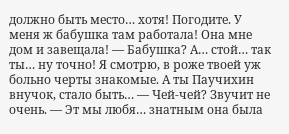должно быть место… хотя! Погодите. У меня ж бабушка там работала! Она мне дом и завещала! — Бабушка? А… стой… так ты… ну точно! Я смотрю, в роже твоей уж больно черты знакомые. А ты Паучихин внучок, стало быть… — Чей-чей? Звучит не очень. — Эт мы любя… знатным она была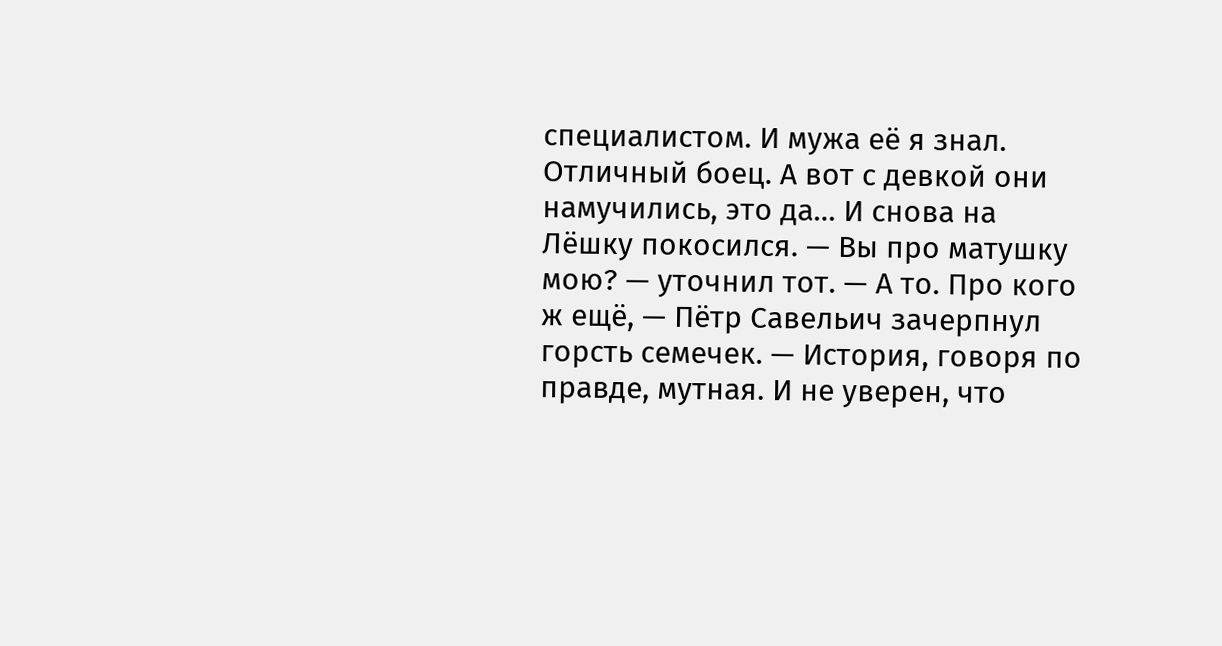специалистом. И мужа её я знал. Отличный боец. А вот с девкой они намучились, это да… И снова на Лёшку покосился. — Вы про матушку мою? — уточнил тот. — А то. Про кого ж ещё, — Пётр Савельич зачерпнул горсть семечек. — История, говоря по правде, мутная. И не уверен, что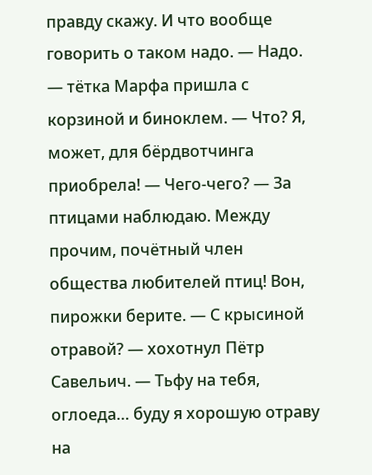правду скажу. И что вообще говорить о таком надо. — Надо. — тётка Марфа пришла с корзиной и биноклем. — Что? Я, может, для бёрдвотчинга приобрела! — Чего-чего? — За птицами наблюдаю. Между прочим, почётный член общества любителей птиц! Вон, пирожки берите. — С крысиной отравой? — хохотнул Пётр Савельич. — Тьфу на тебя, оглоеда… буду я хорошую отраву на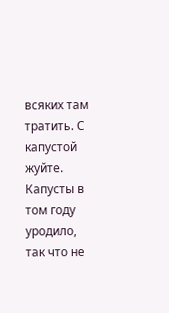всяких там тратить. С капустой жуйте. Капусты в том году уродило, так что не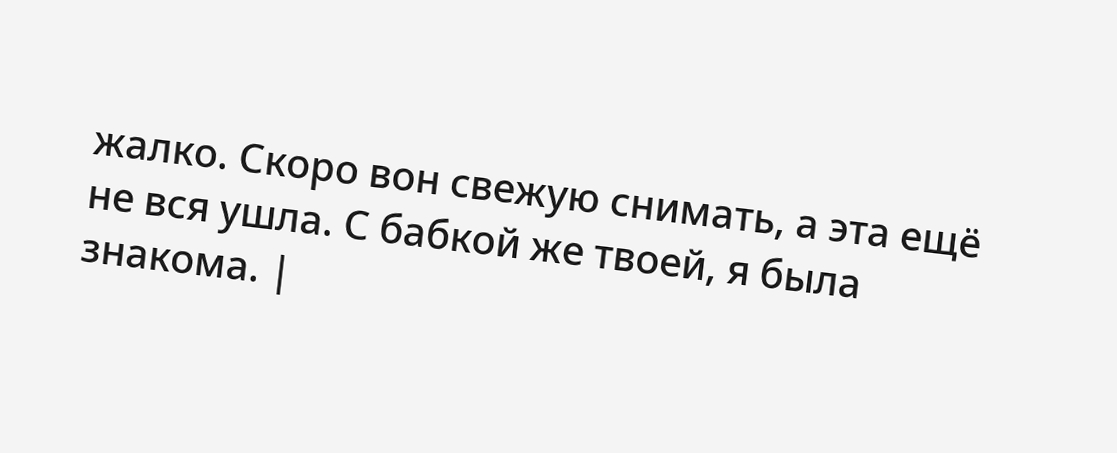жалко. Скоро вон свежую снимать, а эта ещё не вся ушла. С бабкой же твоей, я была знакома. |